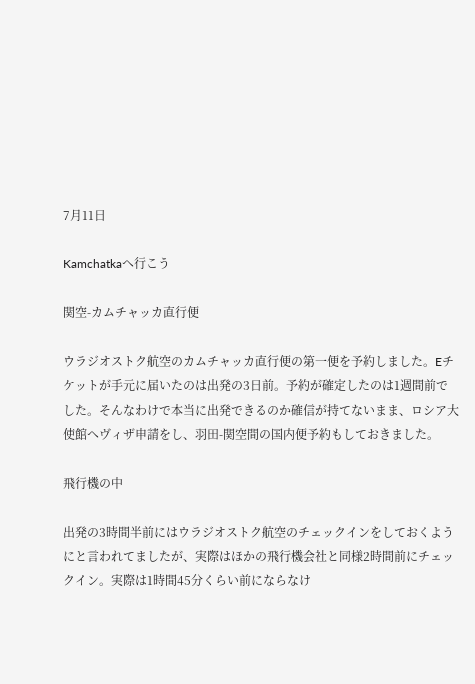7月11日

Kamchatkaへ行こう

関空-カムチャッカ直行便

ウラジオストク航空のカムチャッカ直行便の第一便を予約しました。Eチケットが手元に届いたのは出発の3日前。予約が確定したのは1週間前でした。そんなわけで本当に出発できるのか確信が持てないまま、ロシア大使館へヴィザ申請をし、羽田-関空間の国内便予約もしておきました。

飛行機の中

出発の3時間半前にはウラジオストク航空のチェックインをしておくようにと言われてましたが、実際はほかの飛行機会社と同様2時間前にチェックイン。実際は1時間45分くらい前にならなけ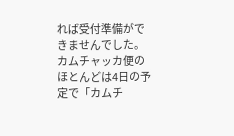れば受付準備ができませんでした。
カムチャッカ便のほとんどは4日の予定で「カムチ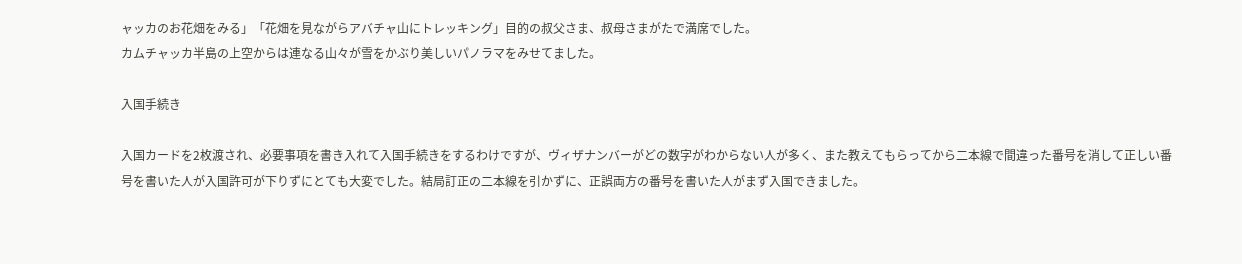ャッカのお花畑をみる」「花畑を見ながらアバチャ山にトレッキング」目的の叔父さま、叔母さまがたで満席でした。
カムチャッカ半島の上空からは連なる山々が雪をかぶり美しいパノラマをみせてました。

入国手続き

入国カードを2枚渡され、必要事項を書き入れて入国手続きをするわけですが、ヴィザナンバーがどの数字がわからない人が多く、また教えてもらってから二本線で間違った番号を消して正しい番号を書いた人が入国許可が下りずにとても大変でした。結局訂正の二本線を引かずに、正誤両方の番号を書いた人がまず入国できました。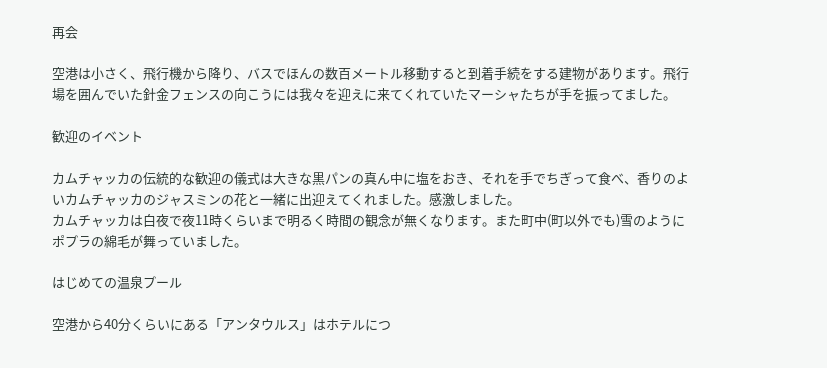再会

空港は小さく、飛行機から降り、バスでほんの数百メートル移動すると到着手続をする建物があります。飛行場を囲んでいた針金フェンスの向こうには我々を迎えに来てくれていたマーシャたちが手を振ってました。

歓迎のイベント

カムチャッカの伝統的な歓迎の儀式は大きな黒パンの真ん中に塩をおき、それを手でちぎって食べ、香りのよいカムチャッカのジャスミンの花と一緒に出迎えてくれました。感激しました。
カムチャッカは白夜で夜11時くらいまで明るく時間の観念が無くなります。また町中(町以外でも)雪のようにポプラの綿毛が舞っていました。

はじめての温泉プール

空港から40分くらいにある「アンタウルス」はホテルにつ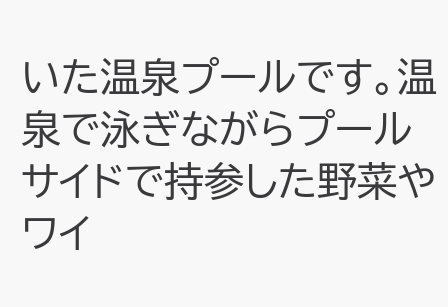いた温泉プールです。温泉で泳ぎながらプールサイドで持参した野菜やワイ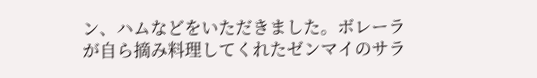ン、ハムなどをいただきました。ボレーラが自ら摘み料理してくれたゼンマイのサラ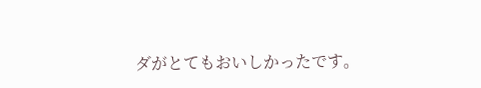ダがとてもおいしかったです。